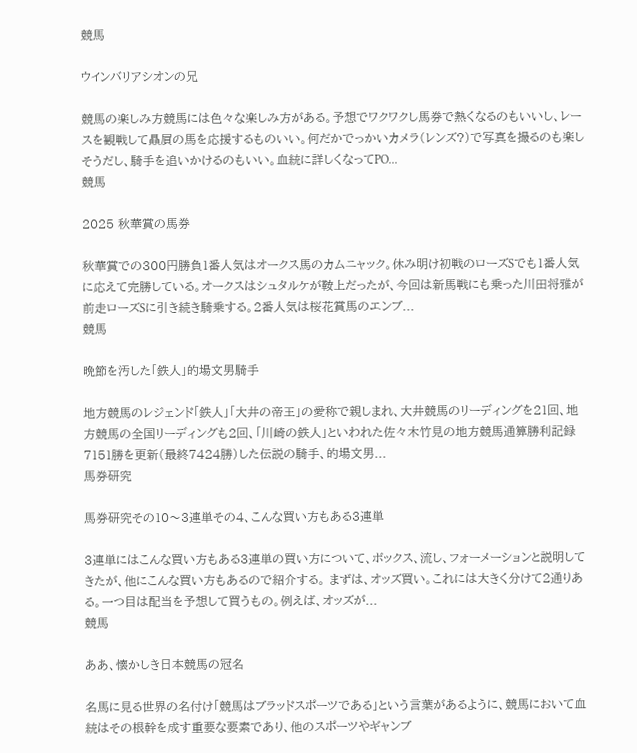競馬

ウインバリアシオンの兄

競馬の楽しみ方競馬には色々な楽しみ方がある。予想でワクワクし馬券で熱くなるのもいいし、レースを観戦して贔屓の馬を応援するものいい。何だかでっかいカメラ(レンズ?)で写真を撮るのも楽しそうだし、騎手を追いかけるのもいい。血統に詳しくなってPO...
競馬

2025 秋華賞の馬券

秋華賞での300円勝負1番人気はオークス馬のカムニャック。休み明け初戦のローズSでも1番人気に応えて完勝している。オークスはシュタルケが鞍上だったが、今回は新馬戦にも乗った川田将雅が前走ローズSに引き続き騎乗する。2番人気は桜花賞馬のエンブ...
競馬

晩節を汚した「鉄人」的場文男騎手

地方競馬のレジェンド「鉄人」「大井の帝王」の愛称で親しまれ、大井競馬のリーディングを21回、地方競馬の全国リーディングも2回、「川崎の鉄人」といわれた佐々木竹見の地方競馬通算勝利記録7151勝を更新(最終7424勝)した伝説の騎手、的場文男...
馬券研究

馬券研究その10〜3連単その4、こんな買い方もある3連単

3連単にはこんな買い方もある3連単の買い方について、ボックス、流し、フォーメーションと説明してきたが、他にこんな買い方もあるので紹介する。 まずは、オッズ買い。これには大きく分けて2通りある。一つ目は配当を予想して買うもの。例えば、オッズが...
競馬

ああ、懐かしき日本競馬の冠名

名馬に見る世界の名付け「競馬はブラッドスポーツである」という言葉があるように、競馬において血統はその根幹を成す重要な要素であり、他のスポーツやギャンブ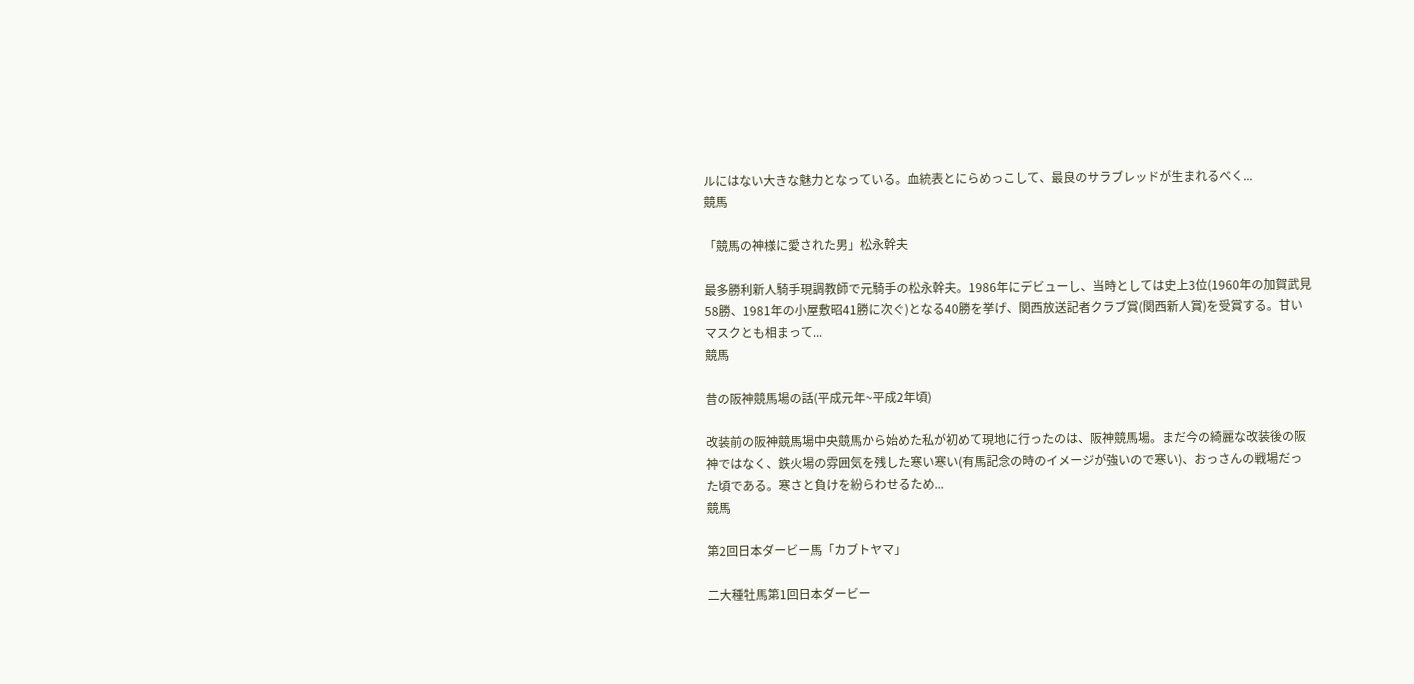ルにはない大きな魅力となっている。血統表とにらめっこして、最良のサラブレッドが生まれるべく...
競馬

「競馬の神様に愛された男」松永幹夫

最多勝利新人騎手現調教師で元騎手の松永幹夫。1986年にデビューし、当時としては史上3位(1960年の加賀武見58勝、1981年の小屋敷昭41勝に次ぐ)となる40勝を挙げ、関西放送記者クラブ賞(関西新人賞)を受賞する。甘いマスクとも相まって...
競馬

昔の阪神競馬場の話(平成元年~平成2年頃)

改装前の阪神競馬場中央競馬から始めた私が初めて現地に行ったのは、阪神競馬場。まだ今の綺麗な改装後の阪神ではなく、鉄火場の雰囲気を残した寒い寒い(有馬記念の時のイメージが強いので寒い)、おっさんの戦場だった頃である。寒さと負けを紛らわせるため...
競馬

第2回日本ダービー馬「カブトヤマ」

二大種牡馬第1回日本ダービー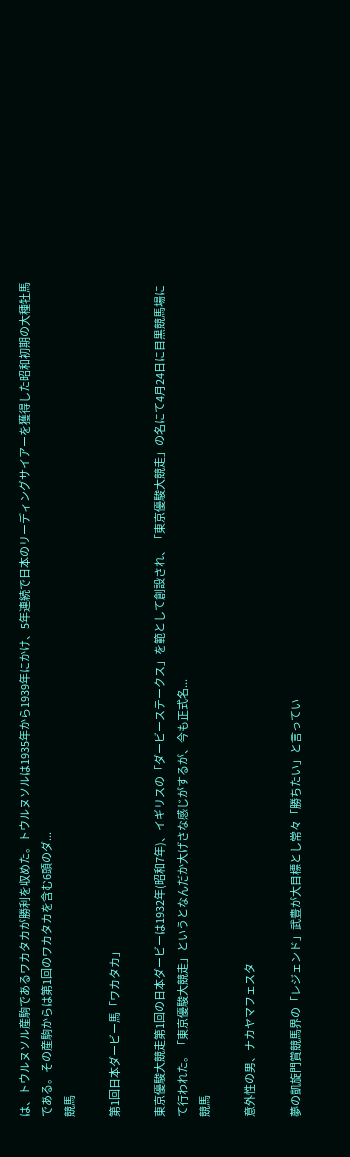は、トウルヌソル産駒であるワカタカが勝利を収めた。トウルヌソルは1935年から1939年にかけ、5年連続で日本のリーディングサイアーを獲得した昭和初期の大種牡馬である。その産駒からは第1回のワカタカを含む6頭のダ...
競馬

第1回日本ダービー馬「ワカタカ」

東京優駿大競走第1回の日本ダービーは1932年(昭和7年)、イギリスの「ダービーステークス」を範として創設され、「東京優駿大競走」の名にて4月24日に目黒競馬場にて行われた。「東京優駿大競走」というとなんだか大げさな感じがするが、今も正式名...
競馬

意外性の男、ナカヤマフェスタ

夢の凱旋門賞競馬界の「レジェンド」武豊が大目標とし常々「勝ちたい」と言ってい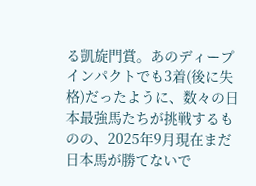る凱旋門賞。あのディープインパクトでも3着(後に失格)だったように、数々の日本最強馬たちが挑戦するものの、2025年9月現在まだ日本馬が勝てないで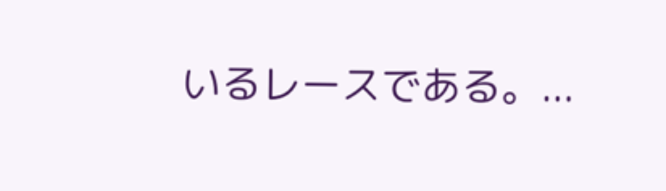いるレースである。...